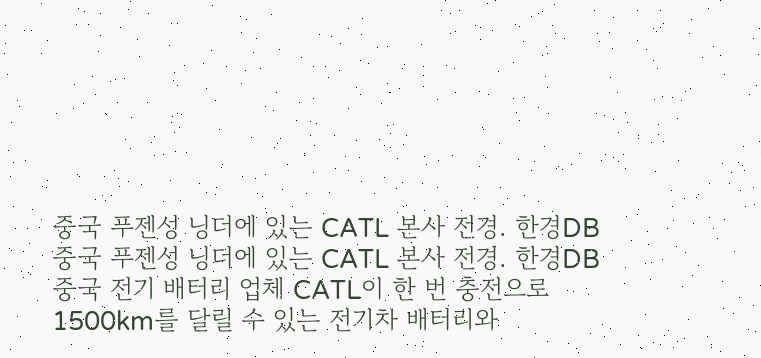중국 푸젠성 닝더에 있는 CATL 본사 전경. 한경DB
중국 푸젠성 닝더에 있는 CATL 본사 전경. 한경DB
중국 전기 배터리 업체 CATL이 한 번 충전으로 1500km를 달릴 수 있는 전기차 배터리와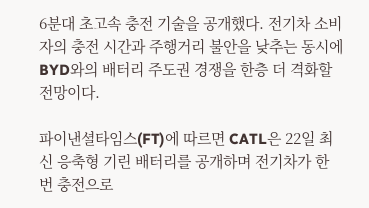6분대 초고속 충전 기술을 공개했다. 전기차 소비자의 충전 시간과 주행거리 불안을 낮추는 동시에 BYD와의 배터리 주도권 경쟁을 한층 더 격화할 전망이다.

파이낸셜타임스(FT)에 따르면 CATL은 22일 최신 응축형 기린 배터리를 공개하며 전기차가 한 번 충전으로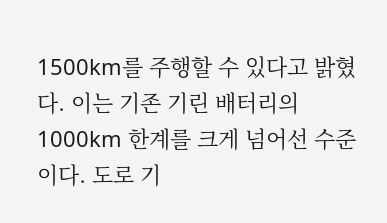1500km를 주행할 수 있다고 밝혔다. 이는 기존 기린 배터리의 1000km 한계를 크게 넘어선 수준이다. 도로 기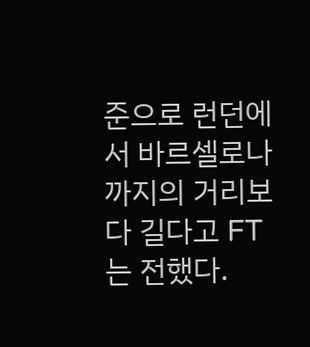준으로 런던에서 바르셀로나까지의 거리보다 길다고 FT는 전했다.